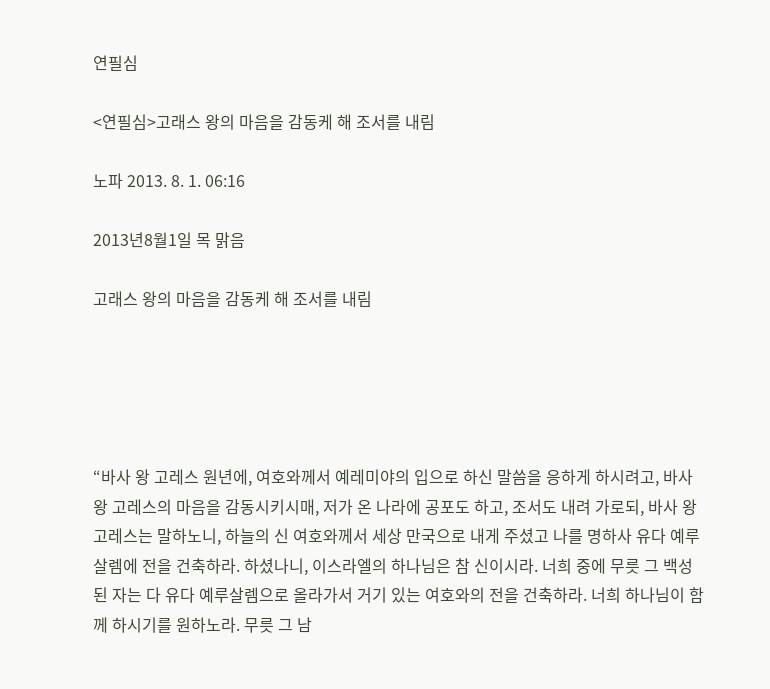연필심

<연필심>고래스 왕의 마음을 감동케 해 조서를 내림

노파 2013. 8. 1. 06:16

2013년8월1일 목 맑음

고래스 왕의 마음을 감동케 해 조서를 내림





“바사 왕 고레스 원년에, 여호와께서 예레미야의 입으로 하신 말씀을 응하게 하시려고, 바사 왕 고레스의 마음을 감동시키시매, 저가 온 나라에 공포도 하고, 조서도 내려 가로되, 바사 왕 고레스는 말하노니, 하늘의 신 여호와께서 세상 만국으로 내게 주셨고 나를 명하사 유다 예루살렘에 전을 건축하라. 하셨나니, 이스라엘의 하나님은 참 신이시라. 너희 중에 무릇 그 백성 된 자는 다 유다 예루살렘으로 올라가서 거기 있는 여호와의 전을 건축하라. 너희 하나님이 함께 하시기를 원하노라. 무릇 그 남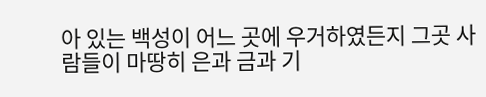아 있는 백성이 어느 곳에 우거하였든지 그곳 사람들이 마땅히 은과 금과 기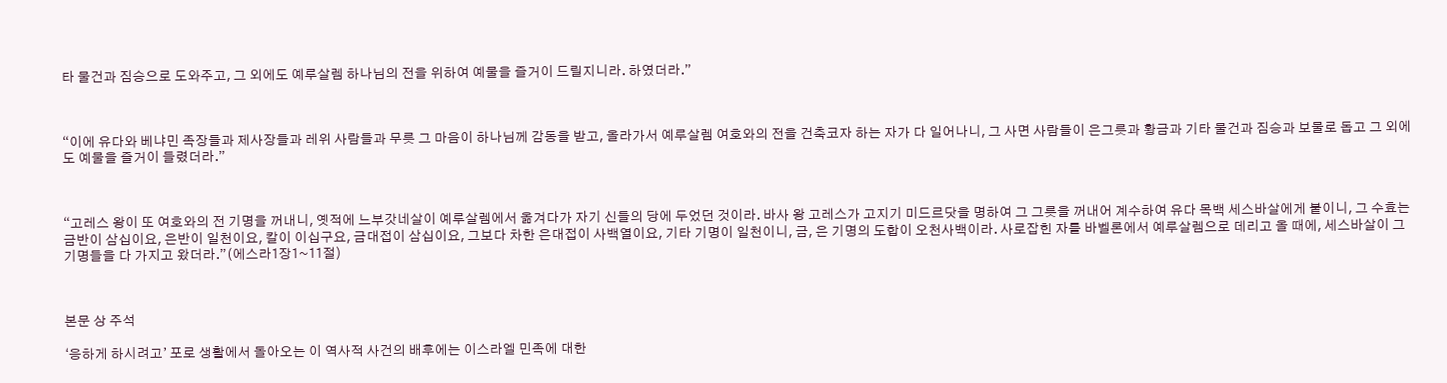타 물건과 짐승으로 도와주고, 그 외에도 예루살렘 하나님의 전을 위하여 예물을 즐거이 드릴지니라. 하였더라.”



“이에 유다와 베냐민 족장들과 제사장들과 레위 사람들과 무릇 그 마음이 하나님께 감동을 받고, 올라가서 예루살렘 여호와의 전을 건축코자 하는 자가 다 일어나니, 그 사면 사람들이 은그릇과 황금과 기타 물건과 짐승과 보물로 돕고 그 외에도 예물을 즐거이 들렸더라.”



“고레스 왕이 또 여호와의 전 기명을 꺼내니, 옛적에 느부갓네살이 예루살렘에서 옮겨다가 자기 신들의 당에 두었던 것이라. 바사 왕 고레스가 고지기 미드르닷을 명하여 그 그릇을 꺼내어 계수하여 유다 목백 세스바살에게 붙이니, 그 수효는 금반이 삼십이요, 은반이 일천이요, 칼이 이십구요, 금대접이 삼십이요, 그보다 차한 은대접이 사백열이요, 기타 기명이 일천이니, 금, 은 기명의 도합이 오천사백이라. 사로잡힌 자를 바벨론에서 예루살렘으로 데리고 올 때에, 세스바살이 그 기명들을 다 가지고 왔더라.”(에스라1장1~11절)



본문 상 주석

‘응하게 하시려고’ 포로 생활에서 돌아오는 이 역사적 사건의 배후에는 이스라엘 민족에 대한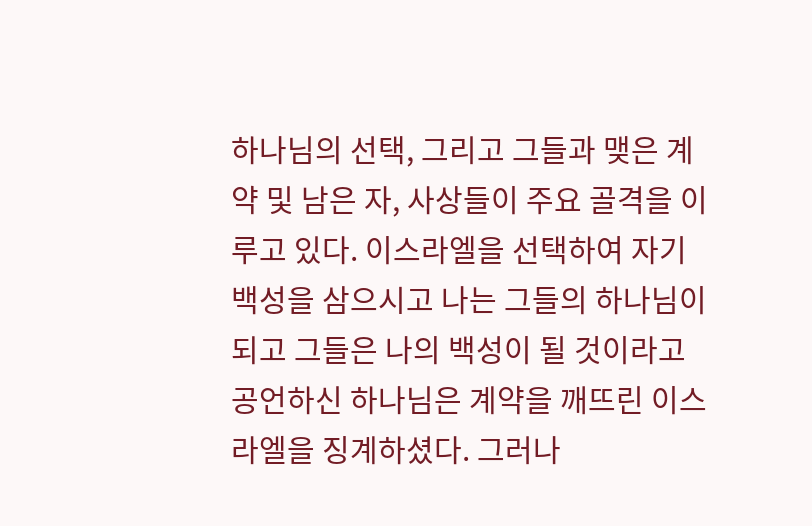하나님의 선택, 그리고 그들과 맺은 계약 및 남은 자, 사상들이 주요 골격을 이루고 있다. 이스라엘을 선택하여 자기 백성을 삼으시고 나는 그들의 하나님이 되고 그들은 나의 백성이 될 것이라고 공언하신 하나님은 계약을 깨뜨린 이스라엘을 징계하셨다. 그러나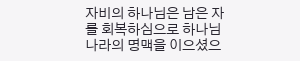자비의 하나님은 남은 자를 회복하심으로 하나님 나라의 명맥을 이으셨으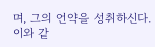며, 그의 언약을 성취하신다. 이와 같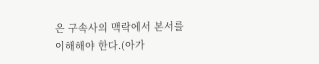은 구속사의 맥락에서 본서를 이해해야 한다.(아가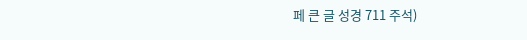페 큰 글 성경 711 주석)